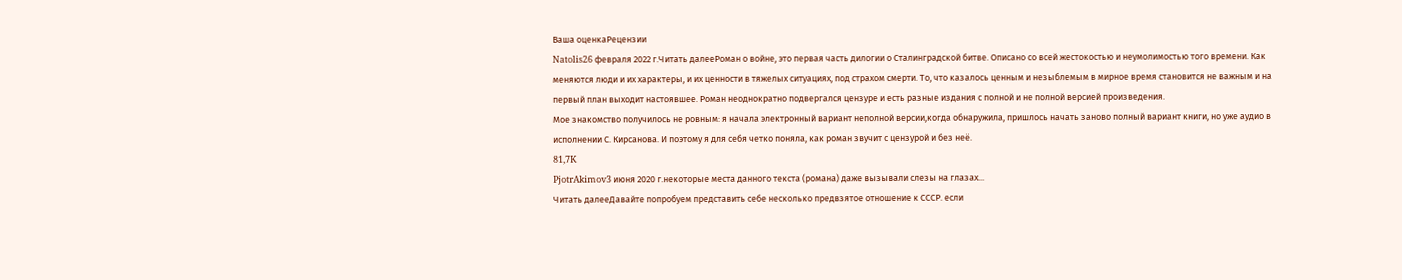Ваша оценкаРецензии
Natolis26 февраля 2022 г.Читать далееРоман о войне, это первая часть дилогии о Сталинградской битве. Описано со всей жестокостью и неумолимостью того времени. Как меняются люди и их характеры, и их ценности в тяжелых ситуациях, под страхом смерти. То, что казалось ценным и незыблемым в мирное время становится не важным и на первый план выходит настоявшее. Роман неоднократно подвергался цензуре и есть разные издания с полной и не полной версией произведения.
Мое знакомство получилось не ровным: я начала электронный вариант неполной версии,когда обнаружила, пришлось начать заново полный вариант книги, но уже аудио в исполнении С. Кирсанова. И поэтому я для себя четко поняла, как роман звучит с цензурой и без неё.
81,7K
PjotrAkimov3 июня 2020 г.некоторые места данного текста (романа) даже вызывали слезы на глазах...
Читать далееДавайте попробуем представить себе несколько предвзятое отношение к СССР. если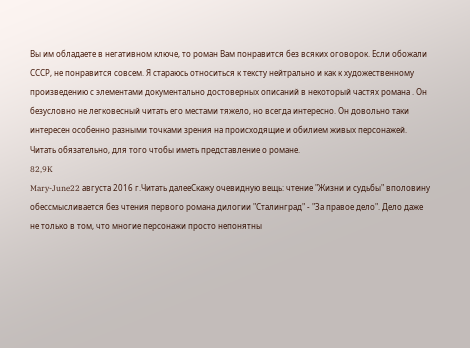Вы им обладаете в негативном ключе, то роман Вам понравится без всяких оговорок. Если обожали СССР, не понравится совсем. Я стараюсь относиться к тексту нейтрально и как к художественному произведению с элементами документально достоверных описаний в некоторый частях романа . Он безусловно не легковесный читать его местами тяжело, но всегда интересно. Он довольно таки интересен особенно разными точками зрения на происходящие и обилием живых персонажей. Читать обязательно, для того чтобы иметь представление о романе.
82,9K
Mary-June22 августа 2016 г.Читать далееСкажу очевидную вещь: чтение "Жизни и судьбы" вполовину обессмысливается без чтения первого романа дилогии "Сталинград" - "За правое дело". Дело даже не только в том, что многие персонажи просто непонятны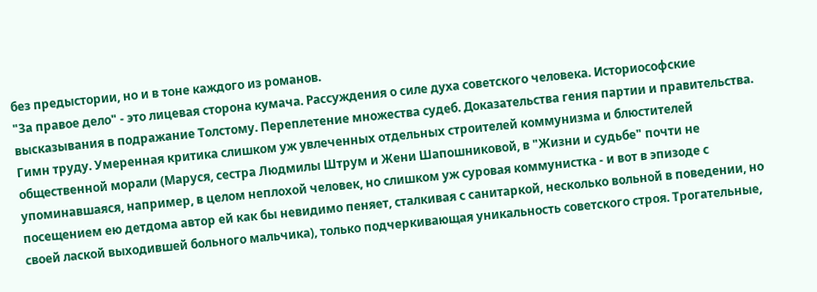без предыстории, но и в тоне каждого из романов.
"За правое дело" - это лицевая сторона кумача. Рассуждения о силе духа советского человека. Историософские высказывания в подражание Толстому. Переплетение множества судеб. Доказательства гения партии и правительства. Гимн труду. Умеренная критика слишком уж увлеченных отдельных строителей коммунизма и блюстителей общественной морали (Маруся, сестра Людмилы Штрум и Жени Шапошниковой, в "Жизни и судьбе" почти не упоминавшаяся, например, в целом неплохой человек, но слишком уж суровая коммунистка - и вот в эпизоде с посещением ею детдома автор ей как бы невидимо пеняет, сталкивая с санитаркой, несколько вольной в поведении, но своей лаской выходившей больного мальчика), только подчеркивающая уникальность советского строя. Трогательные,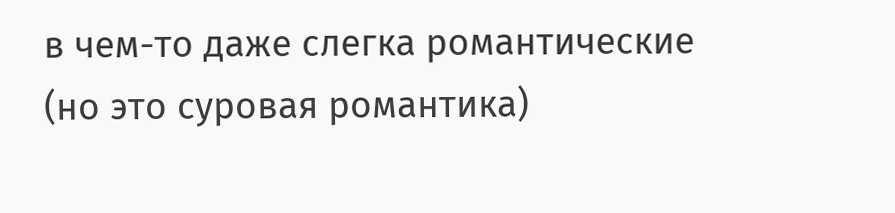в чем-то даже слегка романтические (но это суровая романтика)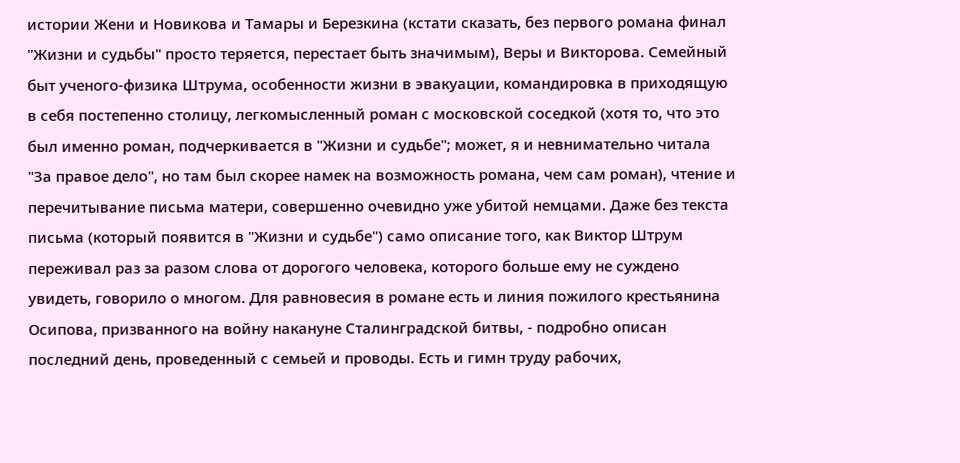истории Жени и Новикова и Тамары и Березкина (кстати сказать, без первого романа финал "Жизни и судьбы" просто теряется, перестает быть значимым), Веры и Викторова. Семейный быт ученого-физика Штрума, особенности жизни в эвакуации, командировка в приходящую в себя постепенно столицу, легкомысленный роман с московской соседкой (хотя то, что это был именно роман, подчеркивается в "Жизни и судьбе"; может, я и невнимательно читала "За правое дело", но там был скорее намек на возможность романа, чем сам роман), чтение и перечитывание письма матери, совершенно очевидно уже убитой немцами. Даже без текста письма (который появится в "Жизни и судьбе") само описание того, как Виктор Штрум переживал раз за разом слова от дорогого человека, которого больше ему не суждено увидеть, говорило о многом. Для равновесия в романе есть и линия пожилого крестьянина Осипова, призванного на войну накануне Сталинградской битвы, - подробно описан последний день, проведенный с семьей и проводы. Есть и гимн труду рабочих,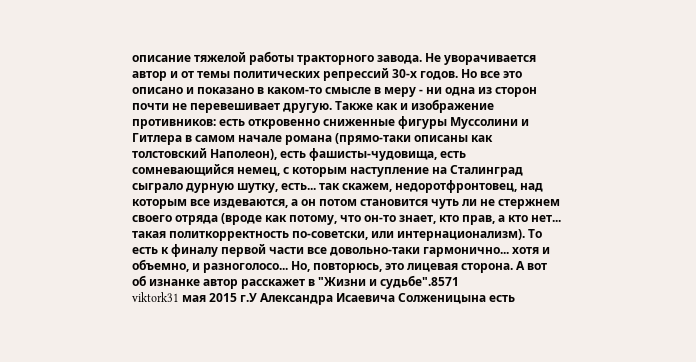описание тяжелой работы тракторного завода. Не уворачивается автор и от темы политических репрессий 30-х годов. Но все это описано и показано в каком-то смысле в меру - ни одна из сторон почти не перевешивает другую. Также как и изображение противников: есть откровенно сниженные фигуры Муссолини и Гитлера в самом начале романа (прямо-таки описаны как толстовский Наполеон), есть фашисты-чудовища, есть сомневающийся немец, с которым наступление на Сталинград сыграло дурную шутку, есть... так скажем, недоротфронтовец, над которым все издеваются, а он потом становится чуть ли не стержнем своего отряда (вроде как потому, что он-то знает, кто прав, а кто нет... такая политкорректность по-советски, или интернационализм). То есть к финалу первой части все довольно-таки гармонично... хотя и объемно, и разноголосо... Но, повторюсь, это лицевая сторона. А вот об изнанке автор расскажет в "Жизни и судьбе".8571
viktork31 мая 2015 г.У Александра Исаевича Солженицына есть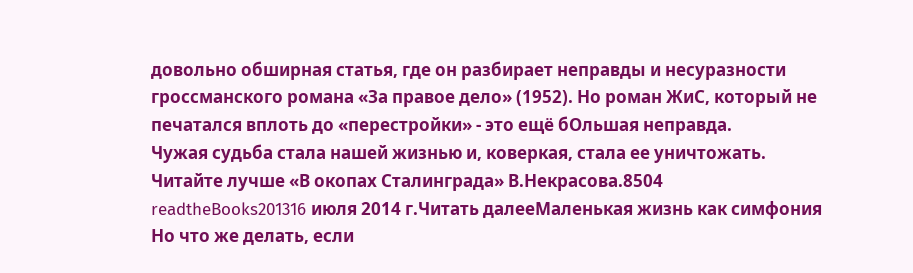довольно обширная статья, где он разбирает неправды и несуразности гроссманского романа «За правое дело» (1952). Но роман ЖиС, который не печатался вплоть до «перестройки» - это ещё бОльшая неправда.
Чужая судьба стала нашей жизнью и, коверкая, стала ее уничтожать.
Читайте лучше «В окопах Сталинграда» В.Некрасова.8504
readtheBooks201316 июля 2014 г.Читать далееМаленькая жизнь как симфония
Но что же делать, если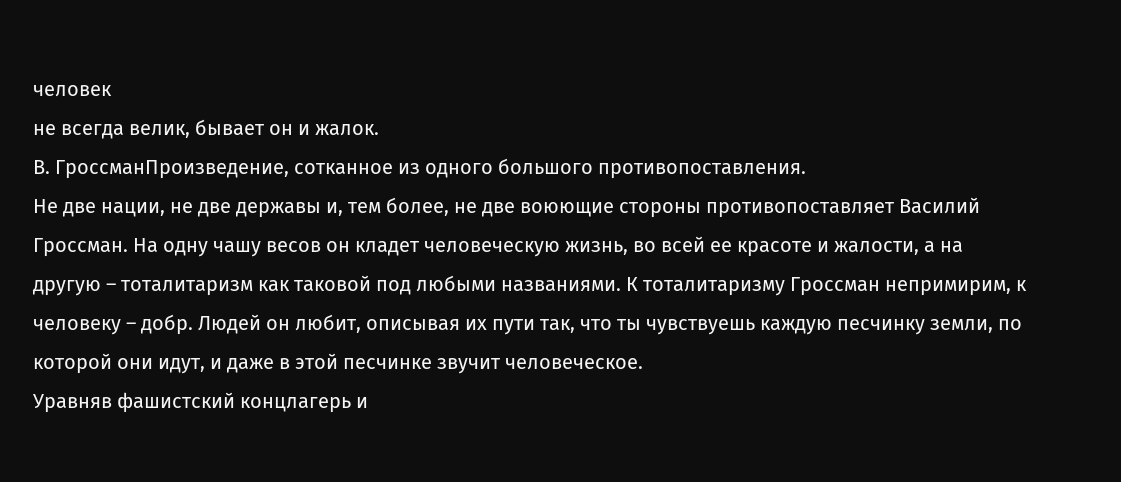человек
не всегда велик, бывает он и жалок.
В. ГроссманПроизведение, сотканное из одного большого противопоставления.
Не две нации, не две державы и, тем более, не две воюющие стороны противопоставляет Василий Гроссман. На одну чашу весов он кладет человеческую жизнь, во всей ее красоте и жалости, а на другую – тоталитаризм как таковой под любыми названиями. К тоталитаризму Гроссман непримирим, к человеку – добр. Людей он любит, описывая их пути так, что ты чувствуешь каждую песчинку земли, по которой они идут, и даже в этой песчинке звучит человеческое.
Уравняв фашистский концлагерь и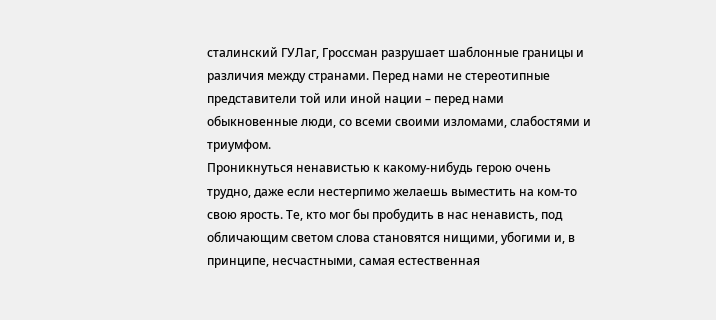сталинский ГУЛаг, Гроссман разрушает шаблонные границы и различия между странами. Перед нами не стереотипные представители той или иной нации – перед нами обыкновенные люди, со всеми своими изломами, слабостями и триумфом.
Проникнуться ненавистью к какому-нибудь герою очень трудно, даже если нестерпимо желаешь выместить на ком-то свою ярость. Те, кто мог бы пробудить в нас ненависть, под обличающим светом слова становятся нищими, убогими и, в принципе, несчастными, самая естественная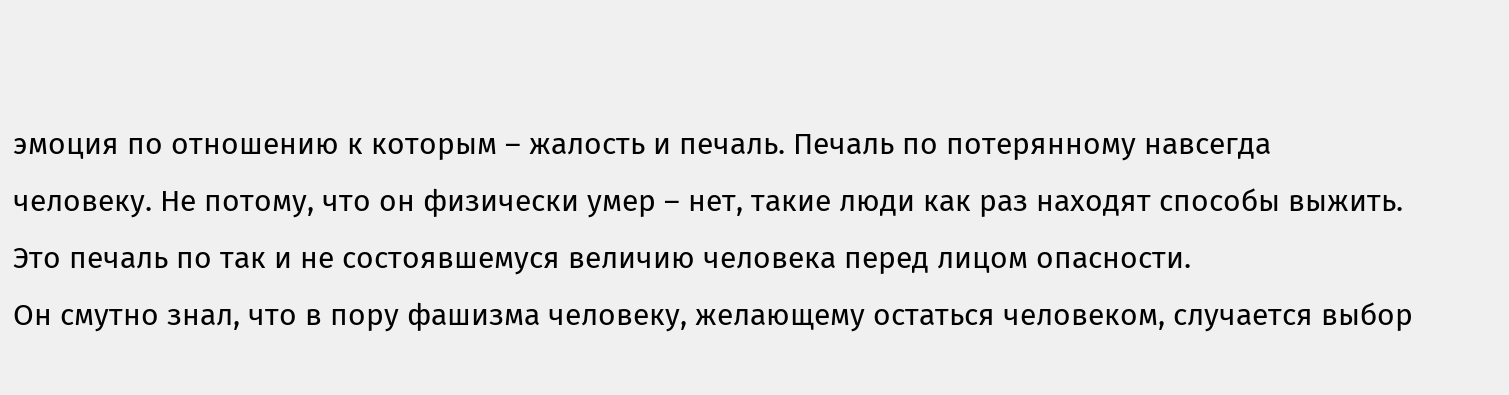эмоция по отношению к которым – жалость и печаль. Печаль по потерянному навсегда человеку. Не потому, что он физически умер – нет, такие люди как раз находят способы выжить. Это печаль по так и не состоявшемуся величию человека перед лицом опасности.
Он смутно знал, что в пору фашизма человеку, желающему остаться человеком, случается выбор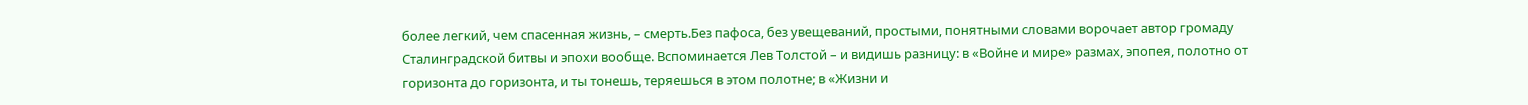более легкий, чем спасенная жизнь, – смерть.Без пафоса, без увещеваний, простыми, понятными словами ворочает автор громаду Сталинградской битвы и эпохи вообще. Вспоминается Лев Толстой – и видишь разницу: в «Войне и мире» размах, эпопея, полотно от горизонта до горизонта, и ты тонешь, теряешься в этом полотне; в «Жизни и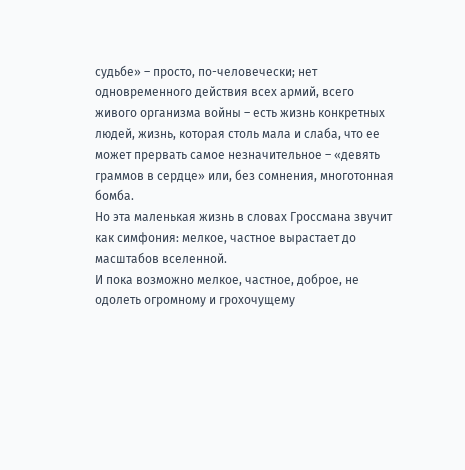судьбе» – просто, по-человечески; нет одновременного действия всех армий, всего живого организма войны – есть жизнь конкретных людей, жизнь, которая столь мала и слаба, что ее может прервать самое незначительное – «девять граммов в сердце» или, без сомнения, многотонная бомба.
Но эта маленькая жизнь в словах Гроссмана звучит как симфония: мелкое, частное вырастает до масштабов вселенной.
И пока возможно мелкое, частное, доброе, не одолеть огромному и грохочущему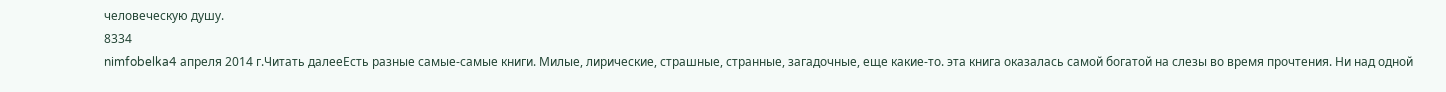человеческую душу.
8334
nimfobelka4 апреля 2014 г.Читать далееЕсть разные самые-самые книги. Милые, лирические, страшные, странные, загадочные, еще какие-то. эта книга оказалась самой богатой на слезы во время прочтения. Ни над одной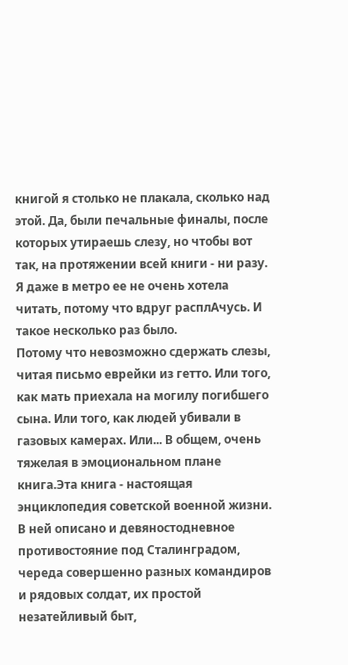книгой я столько не плакала, сколько над этой. Да, были печальные финалы, после которых утираешь слезу, но чтобы вот так, на протяжении всей книги - ни разу. Я даже в метро ее не очень хотела читать, потому что вдруг расплАчусь. И такое несколько раз было.
Потому что невозможно сдержать слезы, читая письмо еврейки из гетто. Или того, как мать приехала на могилу погибшего сына. Или того, как людей убивали в газовых камерах. Или... В общем, очень тяжелая в эмоциональном плане книга.Эта книга - настоящая энциклопедия советской военной жизни.
В ней описано и девяностодневное противостояние под Сталинградом, череда совершенно разных командиров и рядовых солдат, их простой незатейливый быт,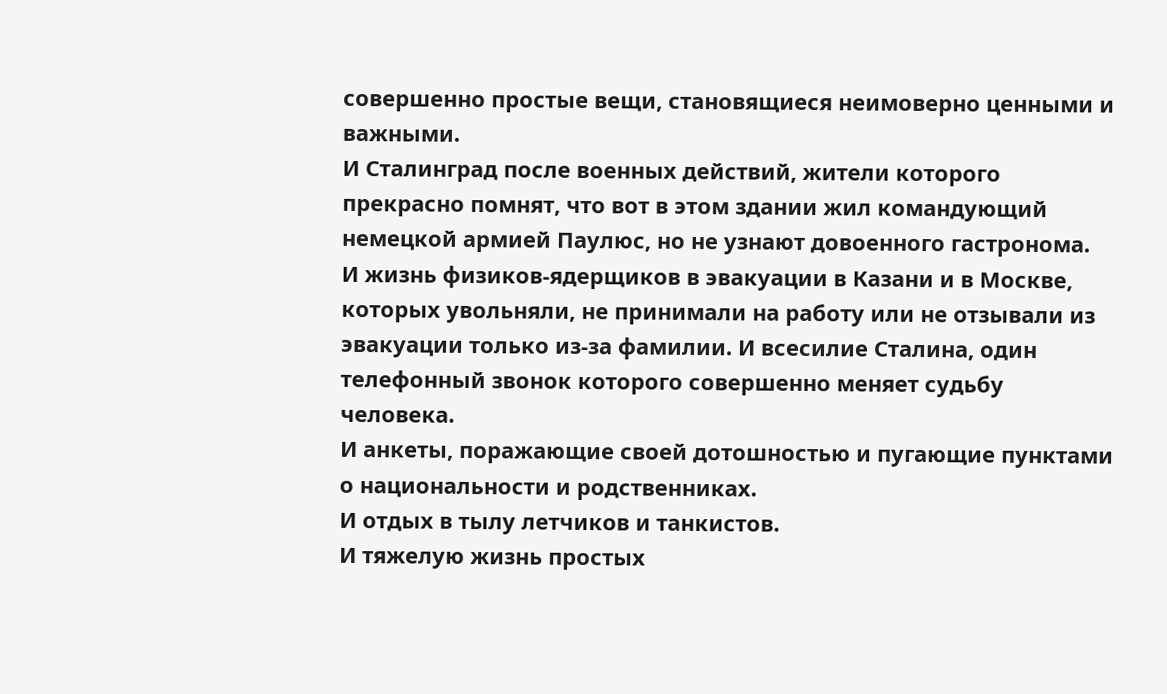совершенно простые вещи, становящиеся неимоверно ценными и важными.
И Сталинград после военных действий, жители которого прекрасно помнят, что вот в этом здании жил командующий немецкой армией Паулюс, но не узнают довоенного гастронома.
И жизнь физиков-ядерщиков в эвакуации в Казани и в Москве, которых увольняли, не принимали на работу или не отзывали из эвакуации только из-за фамилии. И всесилие Сталина, один телефонный звонок которого совершенно меняет судьбу человека.
И анкеты, поражающие своей дотошностью и пугающие пунктами о национальности и родственниках.
И отдых в тылу летчиков и танкистов.
И тяжелую жизнь простых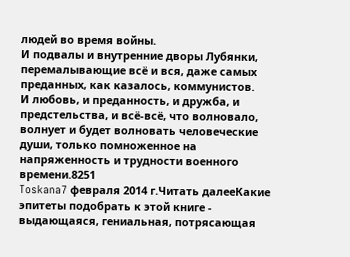людей во время войны.
И подвалы и внутренние дворы Лубянки, перемалывающие всё и вся, даже самых преданных, как казалось, коммунистов.
И любовь, и преданность, и дружба, и предстельства, и всё-всё, что волновало, волнует и будет волновать человеческие души, только помноженное на напряженность и трудности военного времени.8251
Toskana7 февраля 2014 г.Читать далееКакие эпитеты подобрать к этой книге - выдающаяся, гениальная, потрясающая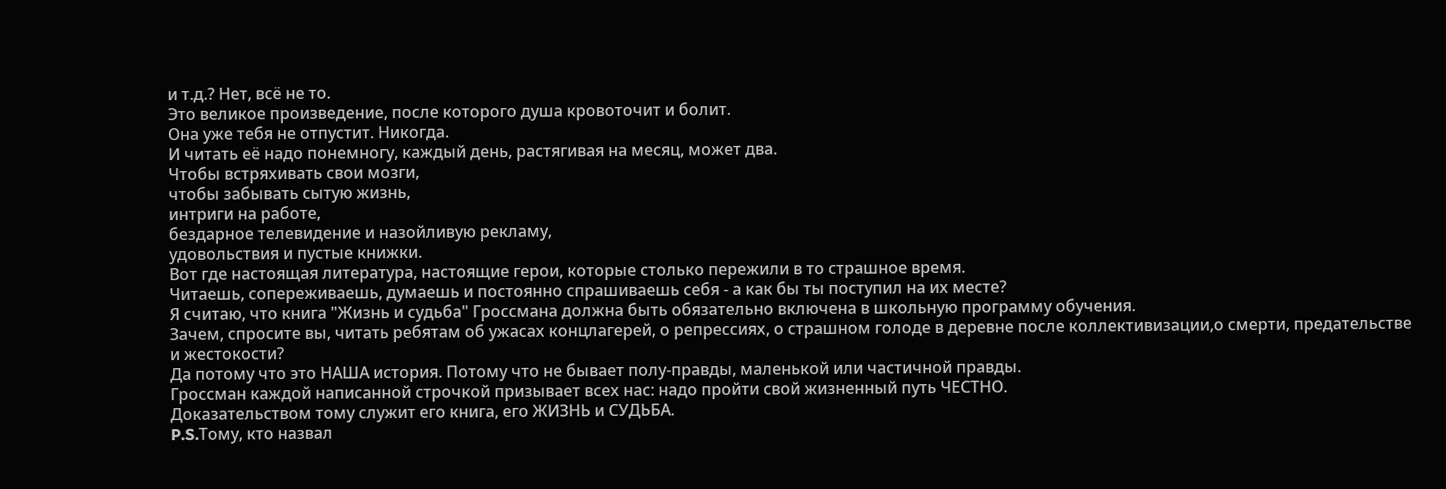и т.д.? Нет, всё не то.
Это великое произведение, после которого душа кровоточит и болит.
Она уже тебя не отпустит. Никогда.
И читать её надо понемногу, каждый день, растягивая на месяц, может два.
Чтобы встряхивать свои мозги,
чтобы забывать сытую жизнь,
интриги на работе,
бездарное телевидение и назойливую рекламу,
удовольствия и пустые книжки.
Вот где настоящая литература, настоящие герои, которые столько пережили в то страшное время.
Читаешь, сопереживаешь, думаешь и постоянно спрашиваешь себя - а как бы ты поступил на их месте?
Я считаю, что книга "Жизнь и судьба" Гроссмана должна быть обязательно включена в школьную программу обучения.
Зачем, спросите вы, читать ребятам об ужасах концлагерей, о репрессиях, о страшном голоде в деревне после коллективизации,о смерти, предательстве и жестокости?
Да потому что это НАША история. Потому что не бывает полу-правды, маленькой или частичной правды.
Гроссман каждой написанной строчкой призывает всех нас: надо пройти свой жизненный путь ЧЕСТНО.
Доказательством тому служит его книга, его ЖИЗНЬ и СУДЬБА.
P.S.Тому, кто назвал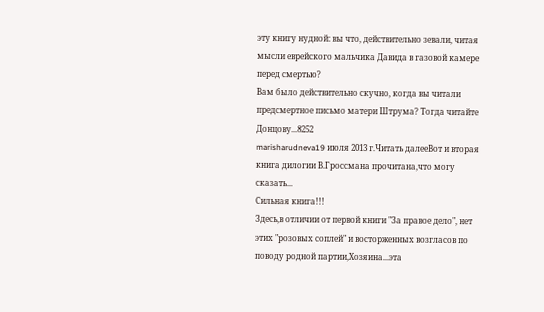эту книгу нудной: вы что, действительно зевали, читая мысли еврейского мальчика Давида в газовой камере перед смертью?
Вам было действительно скучно, когда вы читали предсмертное письмо матери Штрума? Тогда читайте Донцову...8252
marisharudneva19 июля 2013 г.Читать далееВот и вторая книга дилогии В.Гроссмана прочитана,что могу сказать...
Сильная книга!!!
Здесь,в отличии от первой книги "За правое дело", нет этих "розовых соплей" и восторженных возгласов по поводу родной партии,Хозяина...эта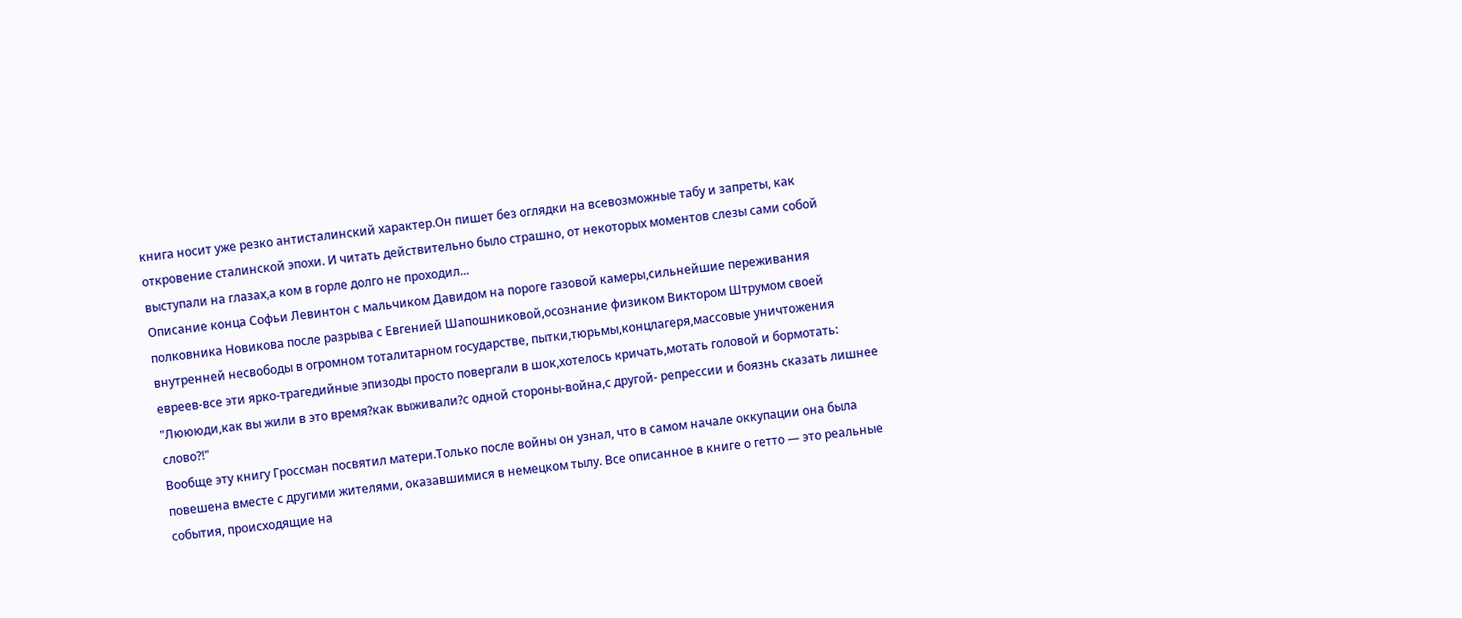книга носит уже резко антисталинский характер.Он пишет без оглядки на всевозможные табу и запреты, как откровение сталинской эпохи. И читать действительно было страшно, от некоторых моментов слезы сами собой выступали на глазах,а ком в горле долго не проходил...
Описание конца Софьи Левинтон с мальчиком Давидом на пороге газовой камеры,сильнейшие переживания полковника Новикова после разрыва с Евгенией Шапошниковой,осознание физиком Виктором Штрумом своей внутренней несвободы в огромном тоталитарном государстве, пытки,тюрьмы,концлагеря,массовые уничтожения евреев-все эти ярко-трагедийные эпизоды просто повергали в шок,хотелось кричать,мотать головой и бормотать: "Люююди,как вы жили в это время?как выживали?с одной стороны-война,с другой- репрессии и боязнь сказать лишнее слово?!"
Вообще эту книгу Гроссман посвятил матери.Только после войны он узнал, что в самом начале оккупации она была повешена вместе с другими жителями, оказавшимися в немецком тылу. Все описанное в книге о гетто — это реальные события, происходящие на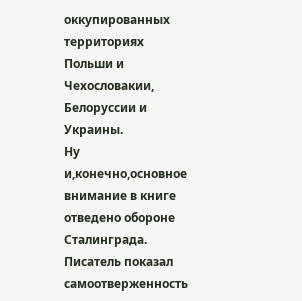оккупированных территориях Польши и Чехословакии, Белоруссии и Украины.
Ну и,конечно,основное внимание в книге отведено обороне Сталинграда. Писатель показал самоотверженность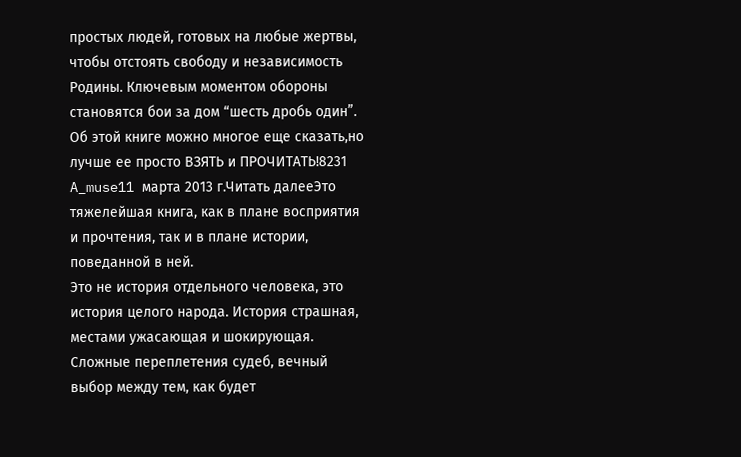простых людей, готовых на любые жертвы, чтобы отстоять свободу и независимость Родины. Ключевым моментом обороны становятся бои за дом “шесть дробь один”.
Об этой книге можно многое еще сказать,но лучше ее просто ВЗЯТЬ и ПРОЧИТАТЬ!8231
A_muse11 марта 2013 г.Читать далееЭто тяжелейшая книга, как в плане восприятия и прочтения, так и в плане истории, поведанной в ней.
Это не история отдельного человека, это история целого народа. История страшная, местами ужасающая и шокирующая.
Сложные переплетения судеб, вечный выбор между тем, как будет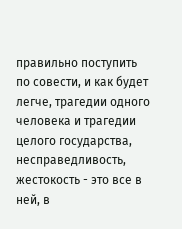правильно поступить по совести, и как будет легче, трагедии одного человека и трагедии целого государства, несправедливость, жестокость - это все в ней, в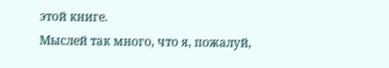этой книге.
Мыслей так много, что я, пожалуй,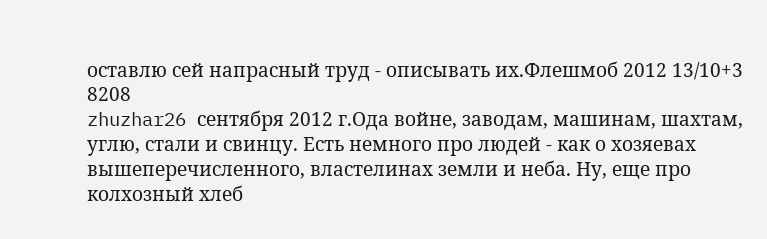оставлю сей напрасный труд - описывать их.Флешмоб 2012 13/10+3
8208
zhuzhar26 сентября 2012 г.Ода войне, заводам, машинам, шахтам, углю, стали и свинцу. Есть немного про людей - как о хозяевах вышеперечисленного, властелинах земли и неба. Ну, еще про колхозный хлеб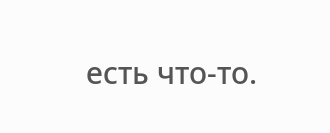есть что-то.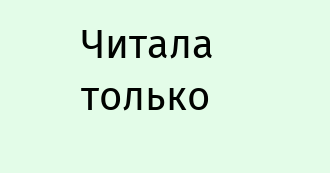Читала только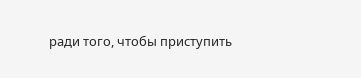ради того, чтобы приступить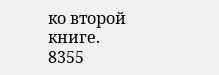ко второй книге.
8355